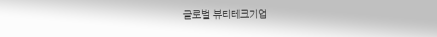글로벌 뷰티테크기업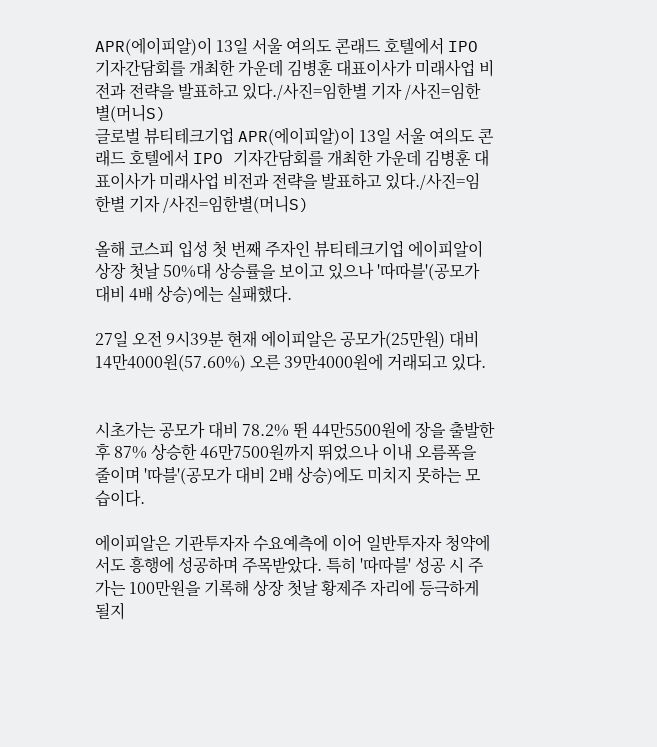APR(에이피알)이 13일 서울 여의도 콘래드 호텔에서 IPO 기자간담회를 개최한 가운데 김병훈 대표이사가 미래사업 비전과 전략을 발표하고 있다./사진=임한별 기자 /사진=임한별(머니S)
글로벌 뷰티테크기업 APR(에이피알)이 13일 서울 여의도 콘래드 호텔에서 IPO 기자간담회를 개최한 가운데 김병훈 대표이사가 미래사업 비전과 전략을 발표하고 있다./사진=임한별 기자 /사진=임한별(머니S)

올해 코스피 입성 첫 번째 주자인 뷰티테크기업 에이피알이 상장 첫날 50%대 상승률을 보이고 있으나 '따따블'(공모가 대비 4배 상승)에는 실패했다.

27일 오전 9시39분 현재 에이피알은 공모가(25만원) 대비 14만4000원(57.60%) 오른 39만4000원에 거래되고 있다.


시초가는 공모가 대비 78.2% 뛴 44만5500원에 장을 출발한 후 87% 상승한 46만7500원까지 뛰었으나 이내 오름폭을 줄이며 '따블'(공모가 대비 2배 상승)에도 미치지 못하는 모습이다.

에이피알은 기관투자자 수요예측에 이어 일반투자자 청약에서도 흥행에 성공하며 주목받았다. 특히 '따따블' 성공 시 주가는 100만원을 기록해 상장 첫날 황제주 자리에 등극하게 될지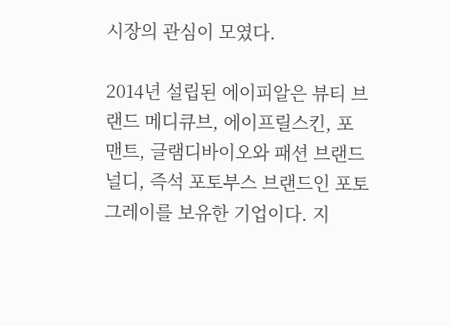시장의 관심이 모였다.

2014년 설립된 에이피알은 뷰티 브랜드 메디큐브, 에이프릴스킨, 포맨트, 글램디바이오와 패션 브랜드 널디, 즉석 포토부스 브랜드인 포토그레이를 보유한 기업이다. 지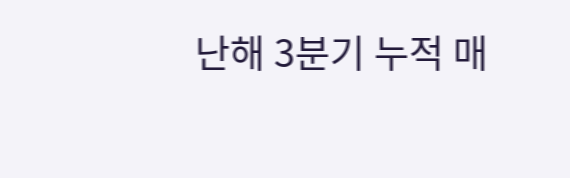난해 3분기 누적 매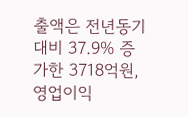출액은 전년동기대비 37.9% 증가한 3718억원, 영업이익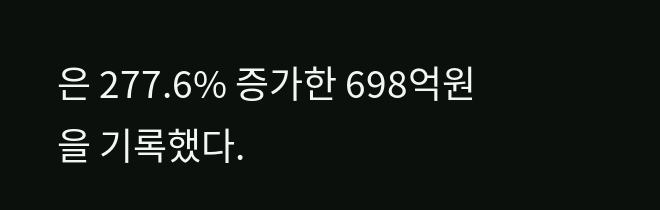은 277.6% 증가한 698억원을 기록했다.